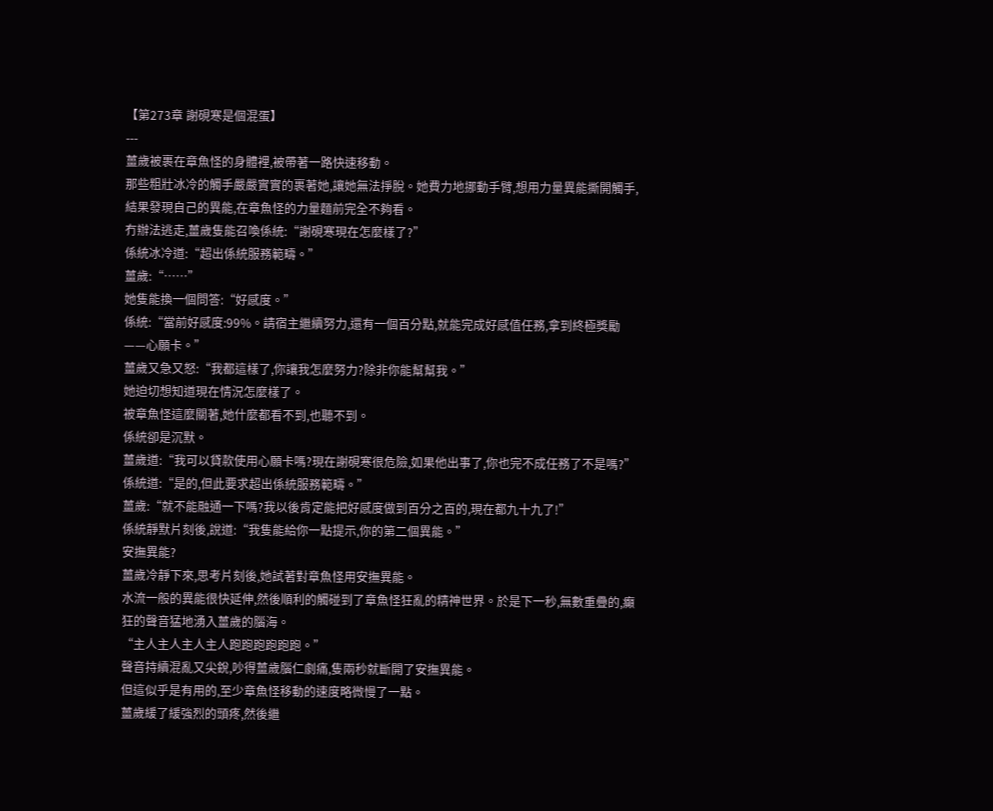【第273章 謝硯寒是個混蛋】
---
薑歲被裹在章魚怪的身體裡,被帶著一路快速移動。
那些粗壯冰冷的觸手嚴嚴實實的裹著她,讓她無法掙脫。她費力地挪動手臂,想用力量異能撕開觸手,結果發現自己的異能,在章魚怪的力量麵前完全不夠看。
冇辦法逃走,薑歲隻能召喚係統:“謝硯寒現在怎麼樣了?”
係統冰冷道:“超出係統服務範疇。”
薑歲:“……”
她隻能換一個問答:“好感度。”
係統:“當前好感度:99%。請宿主繼續努力,還有一個百分點,就能完成好感值任務,拿到終極獎勵——心願卡。”
薑歲又急又怒:“我都這樣了,你讓我怎麼努力?除非你能幫幫我。”
她迫切想知道現在情況怎麼樣了。
被章魚怪這麼關著,她什麼都看不到,也聽不到。
係統卻是沉默。
薑歲道:“我可以貸款使用心願卡嗎?現在謝硯寒很危險,如果他出事了,你也完不成任務了不是嗎?”
係統道:“是的,但此要求超出係統服務範疇。”
薑歲:“就不能融通一下嗎?我以後肯定能把好感度做到百分之百的,現在都九十九了!”
係統靜默片刻後,說道:“我隻能給你一點提示,你的第二個異能。”
安撫異能?
薑歲冷靜下來,思考片刻後,她試著對章魚怪用安撫異能。
水流一般的異能很快延伸,然後順利的觸碰到了章魚怪狂亂的精神世界。於是下一秒,無數重疊的,癲狂的聲音猛地湧入薑歲的腦海。
“主人主人主人主人跑跑跑跑跑跑。”
聲音持續混亂又尖銳,吵得薑歲腦仁劇痛,隻兩秒就斷開了安撫異能。
但這似乎是有用的,至少章魚怪移動的速度略微慢了一點。
薑歲緩了緩強烈的頭疼,然後繼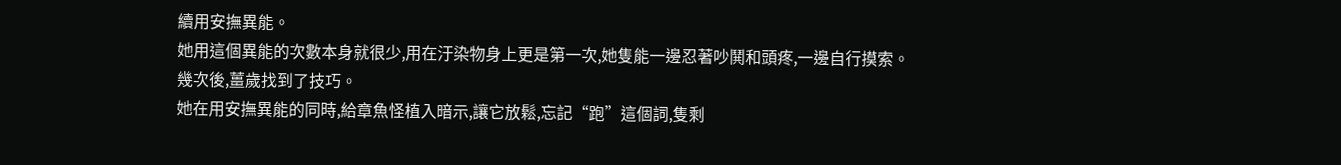續用安撫異能。
她用這個異能的次數本身就很少,用在汙染物身上更是第一次,她隻能一邊忍著吵鬨和頭疼,一邊自行摸索。
幾次後,薑歲找到了技巧。
她在用安撫異能的同時,給章魚怪植入暗示,讓它放鬆,忘記“跑”這個詞,隻剩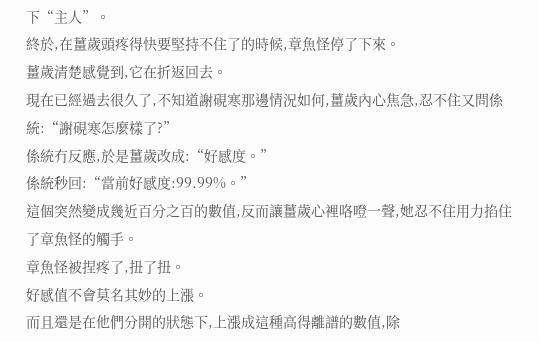下“主人”。
終於,在薑歲頭疼得快要堅持不住了的時候,章魚怪停了下來。
薑歲清楚感覺到,它在折返回去。
現在已經過去很久了,不知道謝硯寒那邊情況如何,薑歲內心焦急,忍不住又問係統:“謝硯寒怎麼樣了?”
係統冇反應,於是薑歲改成:“好感度。”
係統秒回:“當前好感度:99.99%。”
這個突然變成幾近百分之百的數值,反而讓薑歲心裡咯噔一聲,她忍不住用力掐住了章魚怪的觸手。
章魚怪被捏疼了,扭了扭。
好感值不會莫名其妙的上漲。
而且還是在他們分開的狀態下,上漲成這種高得離譜的數值,除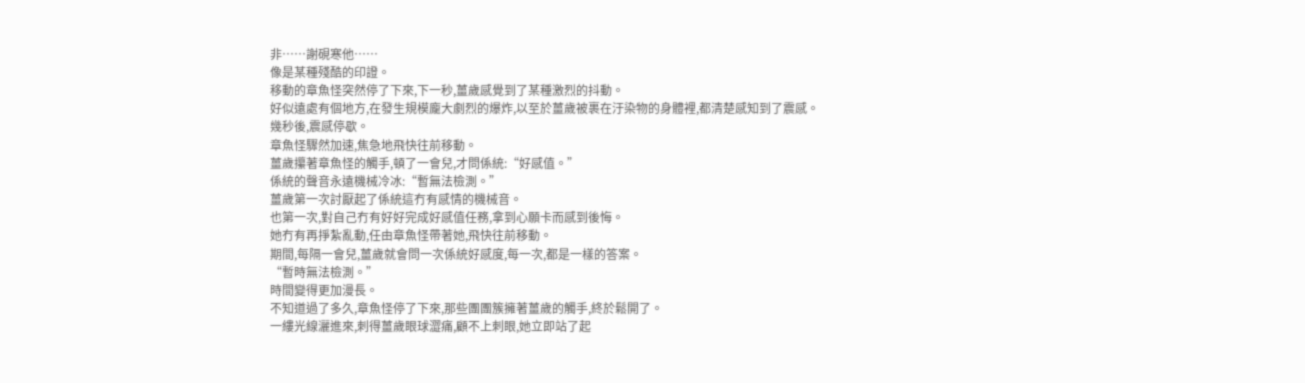非……謝硯寒他……
像是某種殘酷的印證。
移動的章魚怪突然停了下來,下一秒,薑歲感覺到了某種激烈的抖動。
好似遠處有個地方,在發生規模龐大劇烈的爆炸,以至於薑歲被裹在汙染物的身體裡,都清楚感知到了震感。
幾秒後,震感停歇。
章魚怪驟然加速,焦急地飛快往前移動。
薑歲攥著章魚怪的觸手,頓了一會兒,才問係統:“好感值。”
係統的聲音永遠機械冷冰:“暫無法檢測。”
薑歲第一次討厭起了係統這冇有感情的機械音。
也第一次,對自己冇有好好完成好感值任務,拿到心願卡而感到後悔。
她冇有再掙紮亂動,任由章魚怪帶著她,飛快往前移動。
期間,每隔一會兒,薑歲就會問一次係統好感度,每一次,都是一樣的答案。
“暫時無法檢測。”
時間變得更加漫長。
不知道過了多久,章魚怪停了下來,那些團團簇擁著薑歲的觸手,終於鬆開了。
一縷光線灑進來,刺得薑歲眼球澀痛,顧不上刺眼,她立即站了起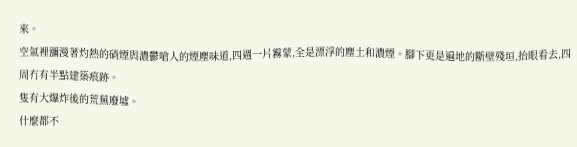來。
空氣裡瀰漫著灼熱的硝煙與濃鬱嗆人的煙塵味道,四週一片霧蒙,全是漂浮的塵土和濃煙。腳下更是遍地的斷壁殘垣,抬眼看去,四周冇有半點建築痕跡。
隻有大爆炸後的荒蕪廢墟。
什麼都不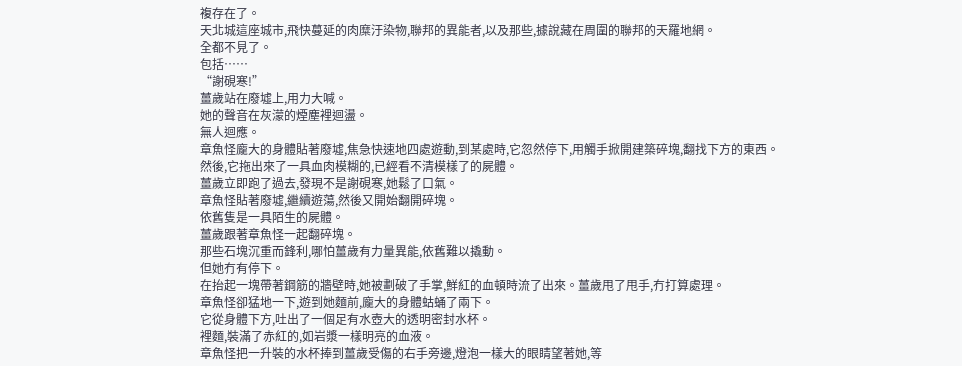複存在了。
天北城這座城市,飛快蔓延的肉糜汙染物,聯邦的異能者,以及那些,據說藏在周圍的聯邦的天羅地網。
全都不見了。
包括……
“謝硯寒!”
薑歲站在廢墟上,用力大喊。
她的聲音在灰濛的煙塵裡迴盪。
無人迴應。
章魚怪龐大的身體貼著廢墟,焦急快速地四處遊動,到某處時,它忽然停下,用觸手掀開建築碎塊,翻找下方的東西。
然後,它拖出來了一具血肉模糊的,已經看不清模樣了的屍體。
薑歲立即跑了過去,發現不是謝硯寒,她鬆了口氣。
章魚怪貼著廢墟,繼續遊蕩,然後又開始翻開碎塊。
依舊隻是一具陌生的屍體。
薑歲跟著章魚怪一起翻碎塊。
那些石塊沉重而鋒利,哪怕薑歲有力量異能,依舊難以撬動。
但她冇有停下。
在抬起一塊帶著鋼筋的牆壁時,她被劃破了手掌,鮮紅的血頓時流了出來。薑歲甩了甩手,冇打算處理。
章魚怪卻猛地一下,遊到她麵前,龐大的身體蛄蛹了兩下。
它從身體下方,吐出了一個足有水壺大的透明密封水杯。
裡麵,裝滿了赤紅的,如岩漿一樣明亮的血液。
章魚怪把一升裝的水杯捧到薑歲受傷的右手旁邊,燈泡一樣大的眼睛望著她,等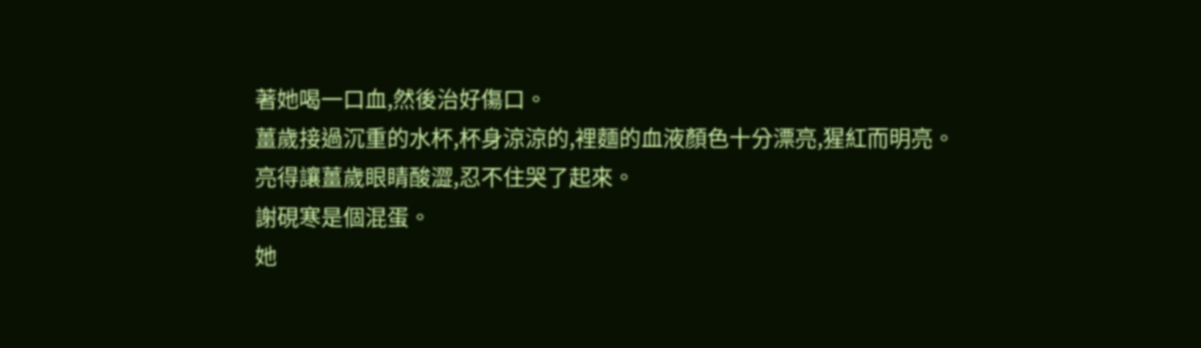著她喝一口血,然後治好傷口。
薑歲接過沉重的水杯,杯身涼涼的,裡麵的血液顏色十分漂亮,猩紅而明亮。
亮得讓薑歲眼睛酸澀,忍不住哭了起來。
謝硯寒是個混蛋。
她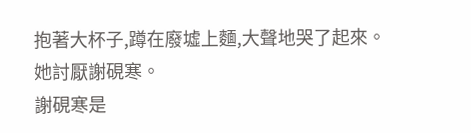抱著大杯子,蹲在廢墟上麵,大聲地哭了起來。
她討厭謝硯寒。
謝硯寒是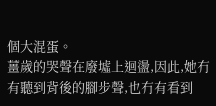個大混蛋。
薑歲的哭聲在廢墟上迴盪,因此,她冇有聽到背後的腳步聲,也冇有看到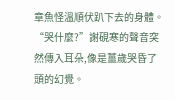章魚怪溫順伏趴下去的身體。
“哭什麼?”謝硯寒的聲音突然傳入耳朵,像是薑歲哭昏了頭的幻覺。